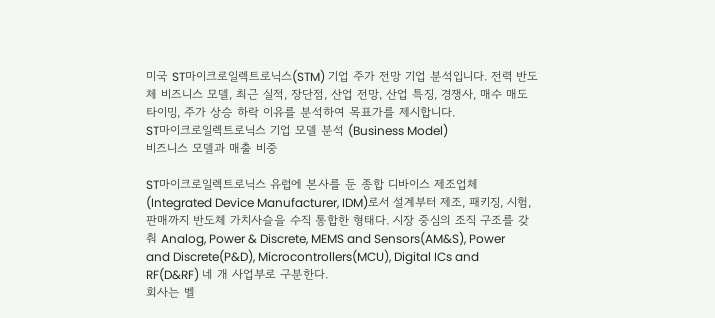미국 ST마이크로일렉트로닉스(STM) 기업 주가 전망 기업 분석입니다. 전력 반도체 비즈니스 모델, 최근 실적, 장단점, 산업 전망, 산업 특징, 경쟁사, 매수 매도 타이밍, 주가 상승 하락 이유를 분석하여 목표가를 제시합니다.
ST마이크로일렉트로닉스 기업 모델 분석 (Business Model)
비즈니스 모델과 매출 비중

ST마이크로일렉트로닉스 유럽에 본사를 둔 종합 디바이스 제조업체(Integrated Device Manufacturer, IDM)로서 설계부터 제조, 패키징, 시험, 판매까지 반도체 가치사슬을 수직 통합한 형태다. 시장 중심의 조직 구조를 갖춰 Analog, Power & Discrete, MEMS and Sensors(AM&S), Power and Discrete(P&D), Microcontrollers(MCU), Digital ICs and RF(D&RF) 네 개 사업부로 구분한다.
회사는 벨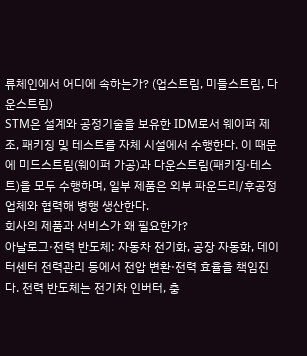류체인에서 어디에 속하는가? (업스트림, 미들스트림, 다운스트림)
STM은 설계와 공정기술을 보유한 IDM로서 웨이퍼 제조, 패키징 및 테스트를 자체 시설에서 수행한다. 이 때문에 미드스트림(웨이퍼 가공)과 다운스트림(패키징·테스트)을 모두 수행하며, 일부 제품은 외부 파운드리/후공정 업체와 협력해 병행 생산한다.
회사의 제품과 서비스가 왜 필요한가?
아날로그·전력 반도체: 자동차 전기화, 공장 자동화, 데이터센터 전력관리 등에서 전압 변환·전력 효율을 책임진다. 전력 반도체는 전기차 인버터, 충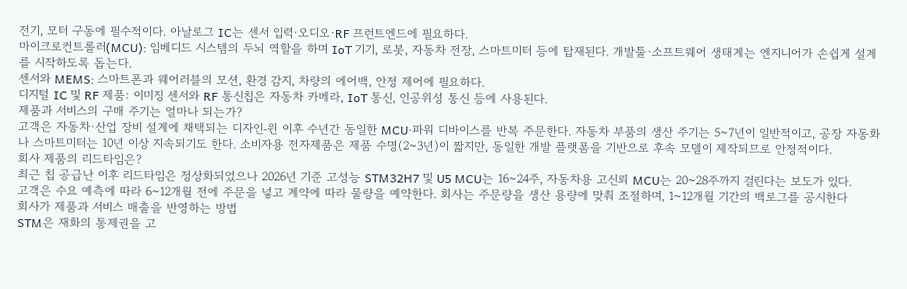전기, 모터 구동에 필수적이다. 아날로그 IC는 센서 입력·오디오·RF 프런트엔드에 필요하다.
마이크로컨트롤러(MCU): 임베디드 시스템의 두뇌 역할을 하며 IoT 기기, 로봇, 자동차 전장, 스마트미터 등에 탑재된다. 개발툴·소프트웨어 생태계는 엔지니어가 손쉽게 설계를 시작하도록 돕는다.
센서와 MEMS: 스마트폰과 웨어러블의 모션, 환경 감지, 차량의 에어백, 안정 제어에 필요하다.
디지털 IC 및 RF 제품: 이미징 센서와 RF 통신칩은 자동차 카메라, IoT 통신, 인공위성 통신 등에 사용된다.
제품과 서비스의 구매 주기는 얼마나 되는가?
고객은 자동차·산업 장비 설계에 채택되는 디자인‑윈 이후 수년간 동일한 MCU·파워 디바이스를 반복 주문한다. 자동차 부품의 생산 주기는 5~7년이 일반적이고, 공장 자동화나 스마트미터는 10년 이상 지속되기도 한다. 소비자용 전자제품은 제품 수명(2~3년)이 짧지만, 동일한 개발 플랫폼을 기반으로 후속 모델이 제작되므로 안정적이다.
회사 제품의 리드타임은?
최근 칩 공급난 이후 리드타임은 정상화되었으나 2026년 기준 고성능 STM32H7 및 U5 MCU는 16~24주, 자동차용 고신뢰 MCU는 20~28주까지 걸린다는 보도가 있다.
고객은 수요 예측에 따라 6~12개월 전에 주문을 넣고 계약에 따라 물량을 예약한다. 회사는 주문량을 생산 용량에 맞춰 조절하며, 1~12개월 기간의 백로그를 공시한다
회사가 제품과 서비스 매출을 반영하는 방법
STM은 재화의 통제권을 고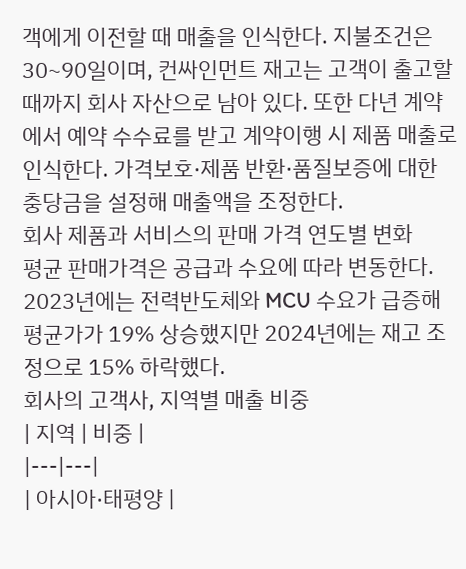객에게 이전할 때 매출을 인식한다. 지불조건은 30~90일이며, 컨싸인먼트 재고는 고객이 출고할 때까지 회사 자산으로 남아 있다. 또한 다년 계약에서 예약 수수료를 받고 계약이행 시 제품 매출로 인식한다. 가격보호·제품 반환·품질보증에 대한 충당금을 설정해 매출액을 조정한다.
회사 제품과 서비스의 판매 가격 연도별 변화
평균 판매가격은 공급과 수요에 따라 변동한다. 2023년에는 전력반도체와 MCU 수요가 급증해 평균가가 19% 상승했지만 2024년에는 재고 조정으로 15% 하락했다.
회사의 고객사, 지역별 매출 비중
| 지역 | 비중 |
|---|---|
| 아시아·태평양 |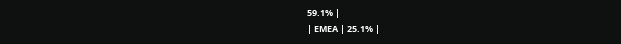59.1% |
| EMEA | 25.1% |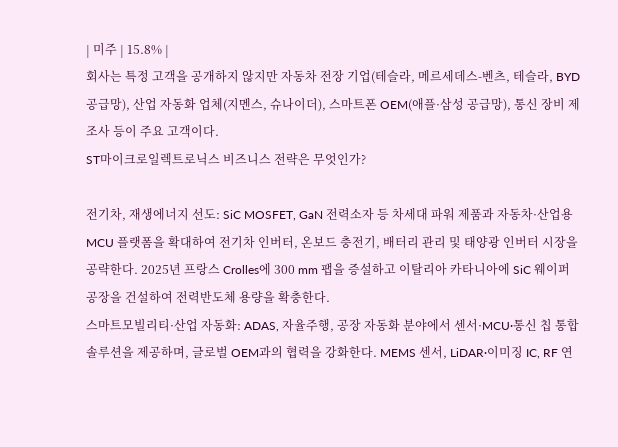| 미주 | 15.8% |
회사는 특정 고객을 공개하지 않지만 자동차 전장 기업(테슬라, 메르세데스‑벤츠, 테슬라, BYD 공급망), 산업 자동화 업체(지멘스, 슈나이더), 스마트폰 OEM(애플·삼성 공급망), 통신 장비 제조사 등이 주요 고객이다.
ST마이크로일렉트로닉스 비즈니스 전략은 무엇인가?

전기차, 재생에너지 선도: SiC MOSFET, GaN 전력소자 등 차세대 파워 제품과 자동차·산업용 MCU 플랫폼을 확대하여 전기차 인버터, 온보드 충전기, 배터리 관리 및 태양광 인버터 시장을 공략한다. 2025년 프랑스 Crolles에 300 mm 팹을 증설하고 이탈리아 카타니아에 SiC 웨이퍼 공장을 건설하여 전력반도체 용량을 확충한다.
스마트모빌리티·산업 자동화: ADAS, 자율주행, 공장 자동화 분야에서 센서·MCU·통신 칩 통합 솔루션을 제공하며, 글로벌 OEM과의 협력을 강화한다. MEMS 센서, LiDAR·이미징 IC, RF 연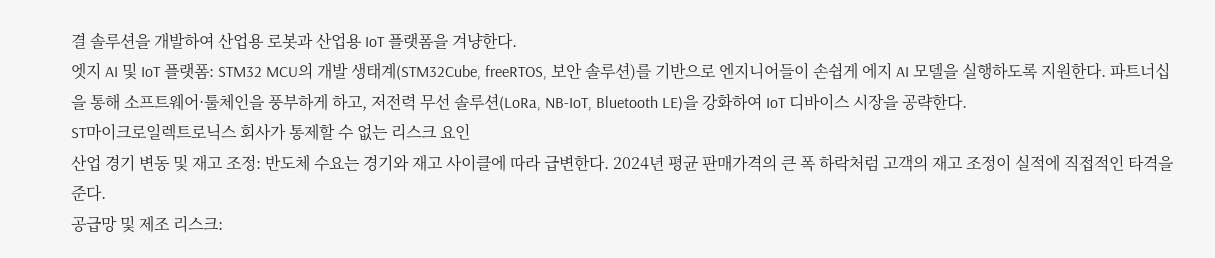결 솔루션을 개발하여 산업용 로봇과 산업용 IoT 플랫폼을 겨냥한다.
엣지 AI 및 IoT 플랫폼: STM32 MCU의 개발 생태계(STM32Cube, freeRTOS, 보안 솔루션)를 기반으로 엔지니어들이 손쉽게 에지 AI 모델을 실행하도록 지원한다. 파트너십을 통해 소프트웨어·툴체인을 풍부하게 하고, 저전력 무선 솔루션(LoRa, NB‑IoT, Bluetooth LE)을 강화하여 IoT 디바이스 시장을 공략한다.
ST마이크로일렉트로닉스 회사가 통제할 수 없는 리스크 요인
산업 경기 변동 및 재고 조정: 반도체 수요는 경기와 재고 사이클에 따라 급변한다. 2024년 평균 판매가격의 큰 폭 하락처럼 고객의 재고 조정이 실적에 직접적인 타격을 준다.
공급망 및 제조 리스크: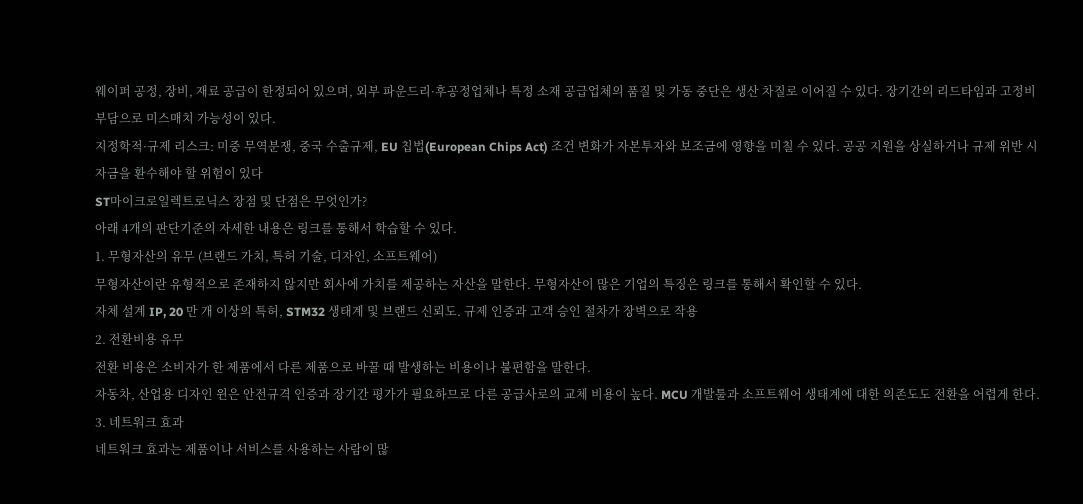웨이퍼 공정, 장비, 재료 공급이 한정되어 있으며, 외부 파운드리·후공정업체나 특정 소재 공급업체의 품질 및 가동 중단은 생산 차질로 이어질 수 있다. 장기간의 리드타임과 고정비 부담으로 미스매치 가능성이 있다.
지정학적·규제 리스크: 미중 무역분쟁, 중국 수출규제, EU 칩법(European Chips Act) 조건 변화가 자본투자와 보조금에 영향을 미칠 수 있다. 공공 지원을 상실하거나 규제 위반 시 자금을 환수해야 할 위험이 있다
ST마이크로일렉트로닉스 장점 및 단점은 무엇인가?
아래 4개의 판단기준의 자세한 내용은 링크를 통해서 학습할 수 있다.
1. 무형자산의 유무 (브랜드 가치, 특허 기술, 디자인, 소프트웨어)
무형자산이란 유형적으로 존재하지 않지만 회사에 가치를 제공하는 자산을 말한다. 무형자산이 많은 기업의 특징은 링크를 통해서 확인할 수 있다.
자체 설계 IP, 20 만 개 이상의 특허, STM32 생태계 및 브랜드 신뢰도. 규제 인증과 고객 승인 절차가 장벽으로 작용
2. 전환비용 유무
전환 비용은 소비자가 한 제품에서 다른 제품으로 바꿀 때 발생하는 비용이나 불편함을 말한다.
자동차, 산업용 디자인 윈은 안전규격 인증과 장기간 평가가 필요하므로 다른 공급사로의 교체 비용이 높다. MCU 개발툴과 소프트웨어 생태계에 대한 의존도도 전환을 어렵게 한다.
3. 네트워크 효과
네트워크 효과는 제품이나 서비스를 사용하는 사람이 많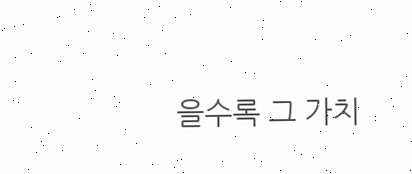을수록 그 가치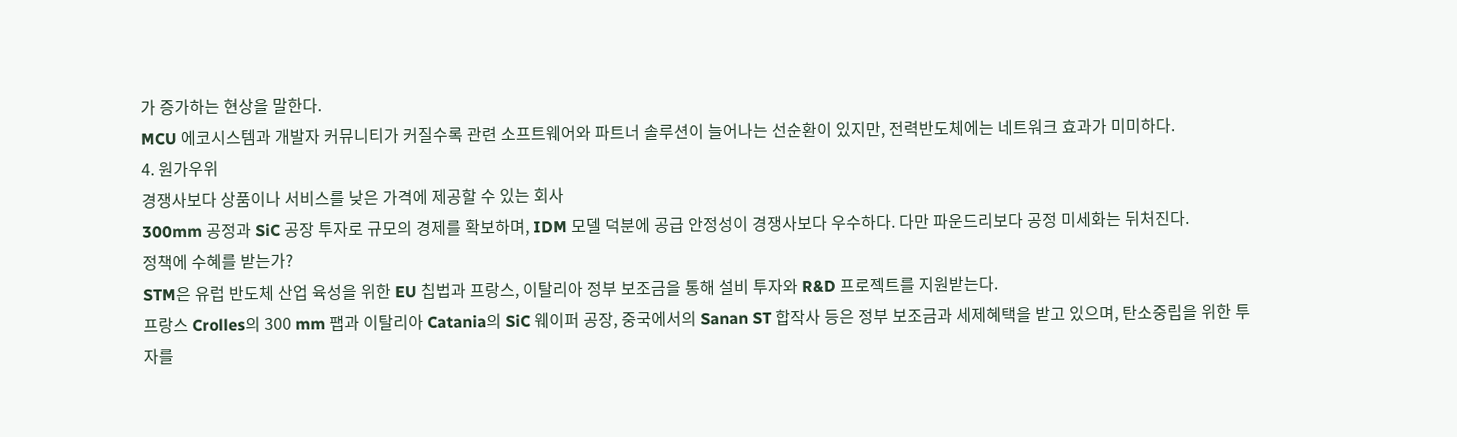가 증가하는 현상을 말한다.
MCU 에코시스템과 개발자 커뮤니티가 커질수록 관련 소프트웨어와 파트너 솔루션이 늘어나는 선순환이 있지만, 전력반도체에는 네트워크 효과가 미미하다.
4. 원가우위
경쟁사보다 상품이나 서비스를 낮은 가격에 제공할 수 있는 회사
300mm 공정과 SiC 공장 투자로 규모의 경제를 확보하며, IDM 모델 덕분에 공급 안정성이 경쟁사보다 우수하다. 다만 파운드리보다 공정 미세화는 뒤처진다.
정책에 수혜를 받는가?
STM은 유럽 반도체 산업 육성을 위한 EU 칩법과 프랑스, 이탈리아 정부 보조금을 통해 설비 투자와 R&D 프로젝트를 지원받는다.
프랑스 Crolles의 300 mm 팹과 이탈리아 Catania의 SiC 웨이퍼 공장, 중국에서의 Sanan ST 합작사 등은 정부 보조금과 세제혜택을 받고 있으며, 탄소중립을 위한 투자를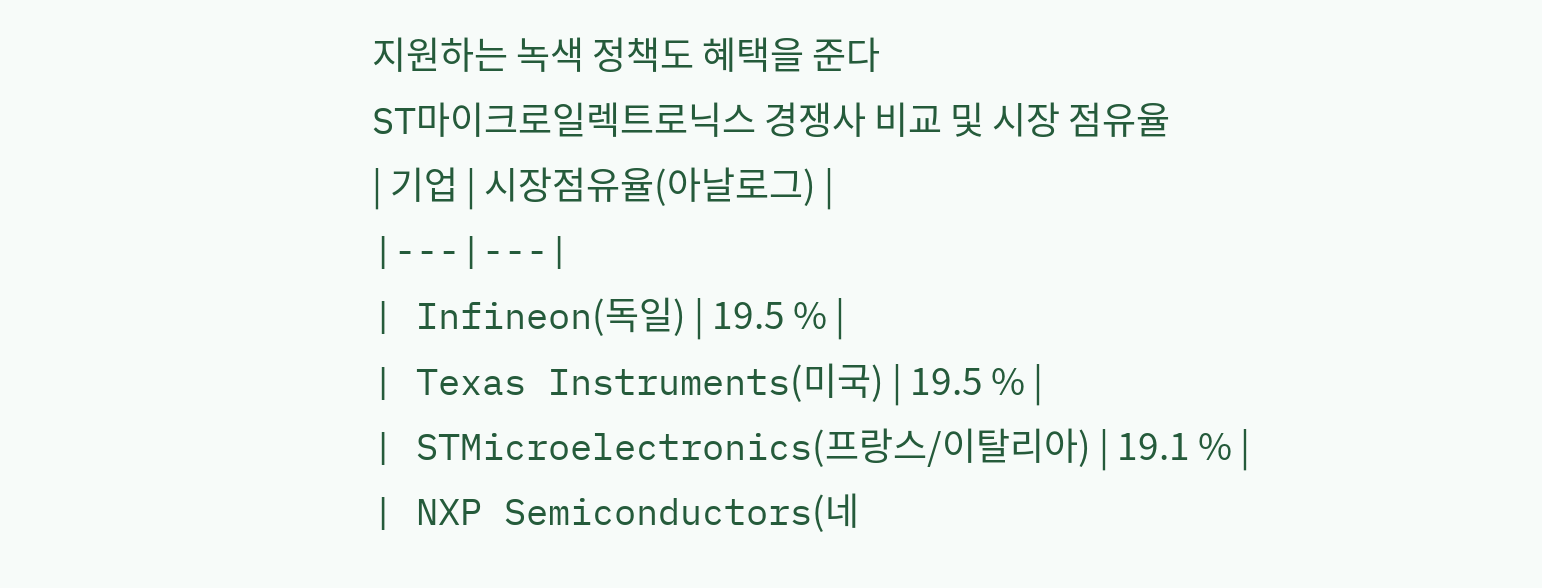지원하는 녹색 정책도 혜택을 준다
ST마이크로일렉트로닉스 경쟁사 비교 및 시장 점유율
| 기업 | 시장점유율(아날로그) |
|---|---|
| Infineon(독일) | 19.5 % |
| Texas Instruments(미국) | 19.5 % |
| STMicroelectronics(프랑스/이탈리아) | 19.1 % |
| NXP Semiconductors(네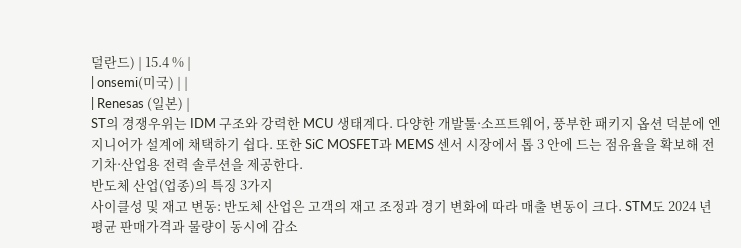덜란드) | 15.4 % |
| onsemi(미국) | |
| Renesas (일본) |
ST의 경쟁우위는 IDM 구조와 강력한 MCU 생태계다. 다양한 개발툴·소프트웨어, 풍부한 패키지 옵션 덕분에 엔지니어가 설계에 채택하기 쉽다. 또한 SiC MOSFET과 MEMS 센서 시장에서 톱 3 안에 드는 점유율을 확보해 전기차·산업용 전력 솔루션을 제공한다.
반도체 산업(업종)의 특징 3가지
사이클성 및 재고 변동: 반도체 산업은 고객의 재고 조정과 경기 변화에 따라 매출 변동이 크다. STM도 2024 년 평균 판매가격과 물량이 동시에 감소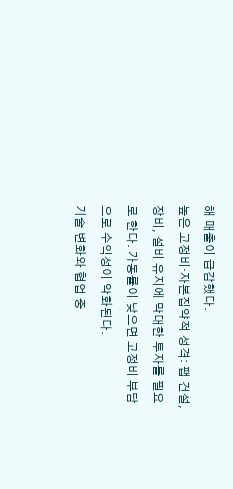해 매출이 급감했다.
높은 고정비·자본집약적 성격: 팹 건설, 장비, 설비 유지에 막대한 투자를 필요로 한다. 가동률이 낮으면 고정비 부담으로 수익성이 악화된다.
기술 변화와 협업 중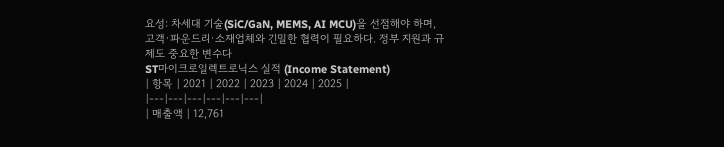요성: 차세대 기술(SiC/GaN, MEMS, AI MCU)을 선점해야 하며, 고객·파운드리·소재업체와 긴밀한 협력이 필요하다. 정부 지원과 규제도 중요한 변수다
ST마이크로일렉트로닉스 실적 (Income Statement)
| 항목 | 2021 | 2022 | 2023 | 2024 | 2025 |
|---|---|---|---|---|---|
| 매출액 | 12,761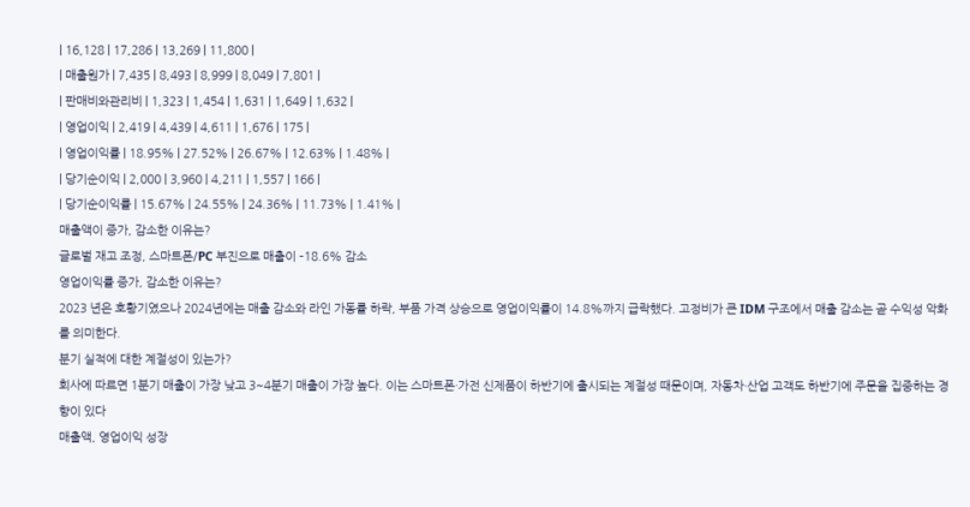| 16,128 | 17,286 | 13,269 | 11,800 |
| 매출원가 | 7,435 | 8,493 | 8,999 | 8,049 | 7,801 |
| 판매비와관리비 | 1,323 | 1,454 | 1,631 | 1,649 | 1,632 |
| 영업이익 | 2,419 | 4,439 | 4,611 | 1,676 | 175 |
| 영업이익률 | 18.95% | 27.52% | 26.67% | 12.63% | 1.48% |
| 당기순이익 | 2,000 | 3,960 | 4,211 | 1,557 | 166 |
| 당기순이익률 | 15.67% | 24.55% | 24.36% | 11.73% | 1.41% |
매출액이 증가, 감소한 이유는?
글로벌 재고 조정, 스마트폰/PC 부진으로 매출이 –18.6% 감소
영업이익률 증가, 감소한 이유는?
2023 년은 호황기였으나 2024년에는 매출 감소와 라인 가동률 하락, 부품 가격 상승으로 영업이익률이 14.8%까지 급락했다. 고정비가 큰 IDM 구조에서 매출 감소는 곧 수익성 악화를 의미한다.
분기 실적에 대한 계절성이 있는가?
회사에 따르면 1분기 매출이 가장 낮고 3~4분기 매출이 가장 높다. 이는 스마트폰·가전 신제품이 하반기에 출시되는 계절성 때문이며, 자동차·산업 고객도 하반기에 주문을 집중하는 경향이 있다
매출액, 영업이익 성장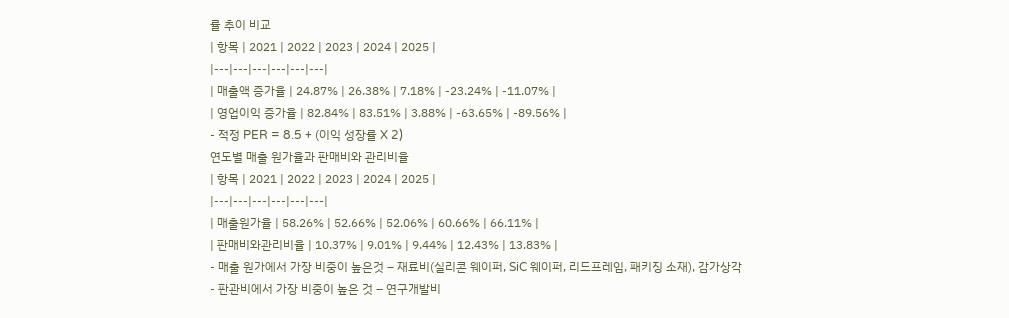률 추이 비교
| 항목 | 2021 | 2022 | 2023 | 2024 | 2025 |
|---|---|---|---|---|---|
| 매출액 증가율 | 24.87% | 26.38% | 7.18% | -23.24% | -11.07% |
| 영업이익 증가율 | 82.84% | 83.51% | 3.88% | -63.65% | -89.56% |
- 적정 PER = 8.5 + (이익 성장률 X 2)
연도별 매출 원가율과 판매비와 관리비율
| 항목 | 2021 | 2022 | 2023 | 2024 | 2025 |
|---|---|---|---|---|---|
| 매출원가율 | 58.26% | 52.66% | 52.06% | 60.66% | 66.11% |
| 판매비와관리비율 | 10.37% | 9.01% | 9.44% | 12.43% | 13.83% |
- 매출 원가에서 가장 비중이 높은것 – 재료비(실리콘 웨이퍼, SiC 웨이퍼, 리드프레임, 패키징 소재), 감가상각
- 판관비에서 가장 비중이 높은 것 – 연구개발비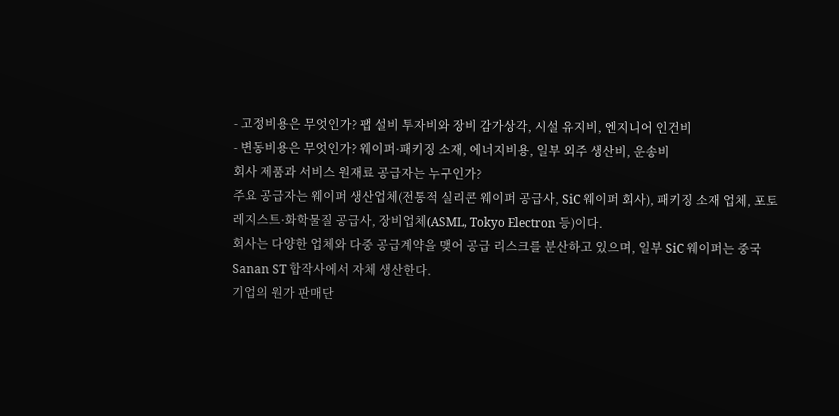- 고정비용은 무엇인가? 팹 설비 투자비와 장비 감가상각, 시설 유지비, 엔지니어 인건비
- 변동비용은 무엇인가? 웨이퍼·패키징 소재, 에너지비용, 일부 외주 생산비, 운송비
회사 제품과 서비스 원재료 공급자는 누구인가?
주요 공급자는 웨이퍼 생산업체(전통적 실리콘 웨이퍼 공급사, SiC 웨이퍼 회사), 패키징 소재 업체, 포토레지스트·화학물질 공급사, 장비업체(ASML, Tokyo Electron 등)이다.
회사는 다양한 업체와 다중 공급계약을 맺어 공급 리스크를 분산하고 있으며, 일부 SiC 웨이퍼는 중국 Sanan ST 합작사에서 자체 생산한다.
기업의 원가 판매단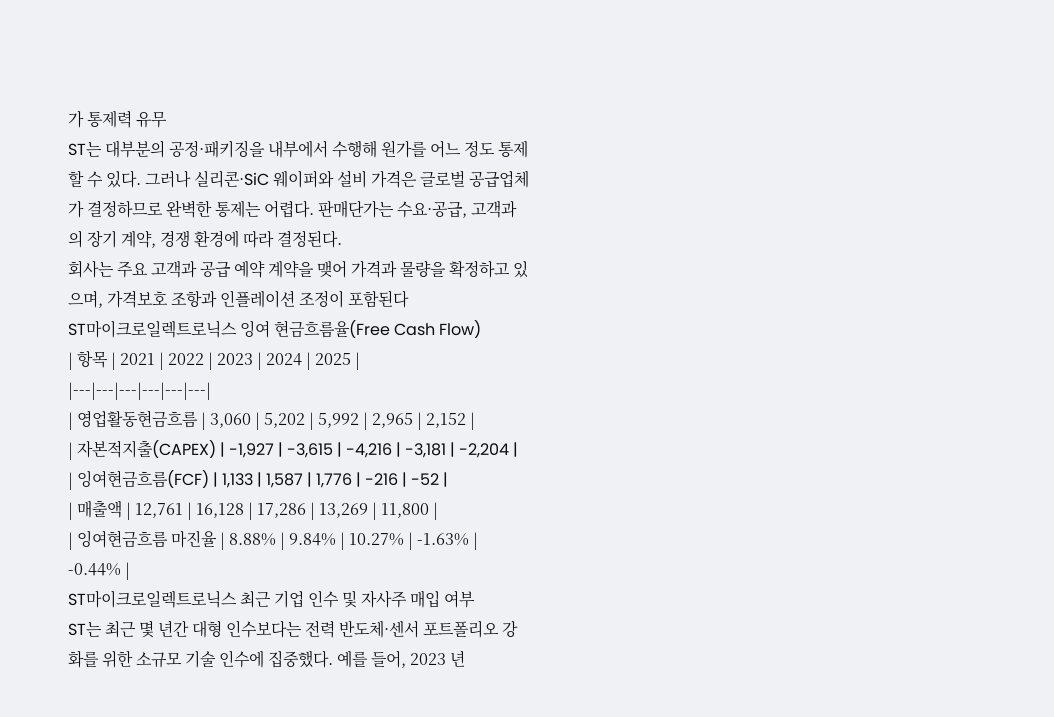가 통제력 유무
ST는 대부분의 공정·패키징을 내부에서 수행해 원가를 어느 정도 통제할 수 있다. 그러나 실리콘·SiC 웨이퍼와 설비 가격은 글로벌 공급업체가 결정하므로 완벽한 통제는 어렵다. 판매단가는 수요·공급, 고객과의 장기 계약, 경쟁 환경에 따라 결정된다.
회사는 주요 고객과 공급 예약 계약을 맺어 가격과 물량을 확정하고 있으며, 가격보호 조항과 인플레이션 조정이 포함된다
ST마이크로일렉트로닉스 잉여 현금흐름율(Free Cash Flow)
| 항목 | 2021 | 2022 | 2023 | 2024 | 2025 |
|---|---|---|---|---|---|
| 영업활동현금흐름 | 3,060 | 5,202 | 5,992 | 2,965 | 2,152 |
| 자본적지출(CAPEX) | -1,927 | -3,615 | -4,216 | -3,181 | -2,204 |
| 잉여현금흐름(FCF) | 1,133 | 1,587 | 1,776 | -216 | -52 |
| 매출액 | 12,761 | 16,128 | 17,286 | 13,269 | 11,800 |
| 잉여현금흐름 마진율 | 8.88% | 9.84% | 10.27% | -1.63% | -0.44% |
ST마이크로일렉트로닉스 최근 기업 인수 및 자사주 매입 여부
ST는 최근 몇 년간 대형 인수보다는 전력 반도체·센서 포트폴리오 강화를 위한 소규모 기술 인수에 집중했다. 예를 들어, 2023 년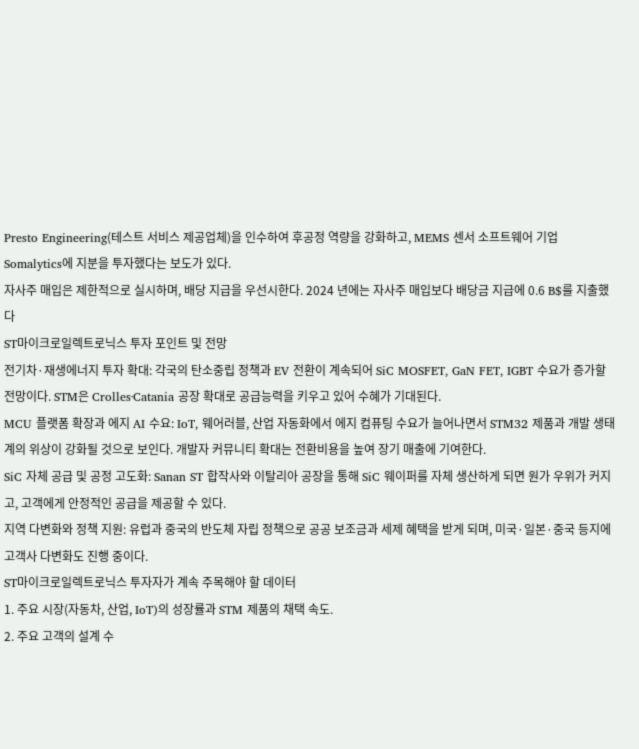Presto Engineering(테스트 서비스 제공업체)을 인수하여 후공정 역량을 강화하고, MEMS 센서 소프트웨어 기업 Somalytics에 지분을 투자했다는 보도가 있다.
자사주 매입은 제한적으로 실시하며, 배당 지급을 우선시한다. 2024 년에는 자사주 매입보다 배당금 지급에 0.6 B$를 지출했다
ST마이크로일렉트로닉스 투자 포인트 및 전망
전기차·재생에너지 투자 확대: 각국의 탄소중립 정책과 EV 전환이 계속되어 SiC MOSFET, GaN FET, IGBT 수요가 증가할 전망이다. STM은 Crolles·Catania 공장 확대로 공급능력을 키우고 있어 수혜가 기대된다.
MCU 플랫폼 확장과 에지 AI 수요: IoT, 웨어러블, 산업 자동화에서 에지 컴퓨팅 수요가 늘어나면서 STM32 제품과 개발 생태계의 위상이 강화될 것으로 보인다. 개발자 커뮤니티 확대는 전환비용을 높여 장기 매출에 기여한다.
SiC 자체 공급 및 공정 고도화: Sanan ST 합작사와 이탈리아 공장을 통해 SiC 웨이퍼를 자체 생산하게 되면 원가 우위가 커지고, 고객에게 안정적인 공급을 제공할 수 있다.
지역 다변화와 정책 지원: 유럽과 중국의 반도체 자립 정책으로 공공 보조금과 세제 혜택을 받게 되며, 미국·일본·중국 등지에 고객사 다변화도 진행 중이다.
ST마이크로일렉트로닉스 투자자가 계속 주목해야 할 데이터
1. 주요 시장(자동차, 산업, IoT)의 성장률과 STM 제품의 채택 속도.
2. 주요 고객의 설계 수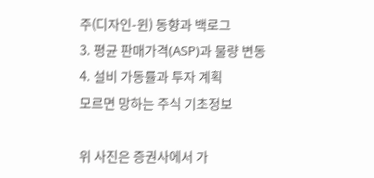주(디자인‑윈) 동향과 백로그
3. 평균 판매가격(ASP)과 물량 변동
4. 설비 가동률과 투자 계획
모르면 망하는 주식 기초정보

위 사진은 증권사에서 가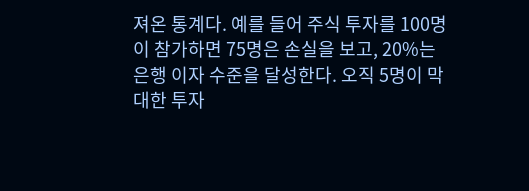져온 통계다. 예를 들어 주식 투자를 100명이 참가하면 75명은 손실을 보고, 20%는 은행 이자 수준을 달성한다. 오직 5명이 막대한 투자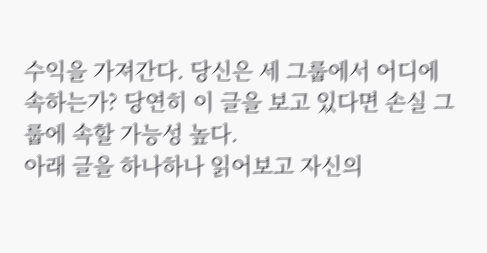수익을 가져간다. 당신은 세 그룹에서 어디에 속하는가? 당연히 이 글을 보고 있다면 손실 그룹에 속할 가능성 높다.
아래 글을 하나하나 읽어보고 자신의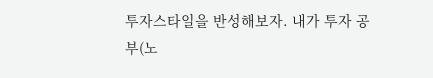투자스타일을 반성해보자. 내가 투자 공부(노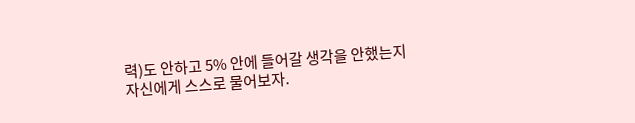력)도 안하고 5% 안에 들어갈 생각을 안했는지 자신에게 스스로 물어보자.